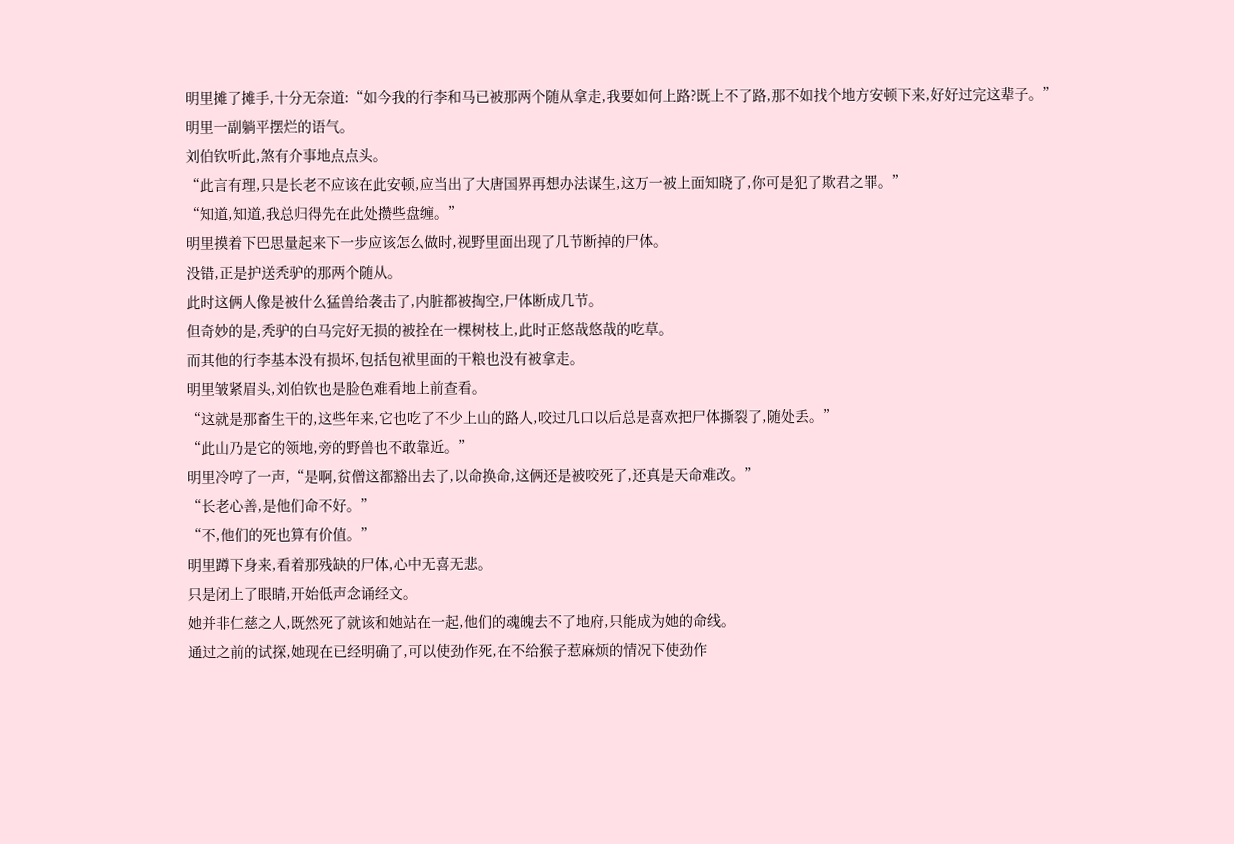明里摊了摊手,十分无奈道:“如今我的行李和马已被那两个随从拿走,我要如何上路?既上不了路,那不如找个地方安顿下来,好好过完这辈子。”
明里一副躺平摆烂的语气。
刘伯钦听此,煞有介事地点点头。
“此言有理,只是长老不应该在此安顿,应当出了大唐国界再想办法谋生,这万一被上面知晓了,你可是犯了欺君之罪。”
“知道,知道,我总归得先在此处攒些盘缠。”
明里摸着下巴思量起来下一步应该怎么做时,视野里面出现了几节断掉的尸体。
没错,正是护送秃驴的那两个随从。
此时这俩人像是被什么猛兽给袭击了,内脏都被掏空,尸体断成几节。
但奇妙的是,秃驴的白马完好无损的被拴在一棵树枝上,此时正悠哉悠哉的吃草。
而其他的行李基本没有损坏,包括包袱里面的干粮也没有被拿走。
明里皱紧眉头,刘伯钦也是脸色难看地上前查看。
“这就是那畜生干的,这些年来,它也吃了不少上山的路人,咬过几口以后总是喜欢把尸体撕裂了,随处丢。”
“此山乃是它的领地,旁的野兽也不敢靠近。”
明里冷哼了一声,“是啊,贫僧这都豁出去了,以命换命,这俩还是被咬死了,还真是天命难改。”
“长老心善,是他们命不好。”
“不,他们的死也算有价值。”
明里蹲下身来,看着那残缺的尸体,心中无喜无悲。
只是闭上了眼睛,开始低声念诵经文。
她并非仁慈之人,既然死了就该和她站在一起,他们的魂魄去不了地府,只能成为她的命线。
通过之前的试探,她现在已经明确了,可以使劲作死,在不给猴子惹麻烦的情况下使劲作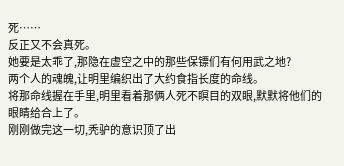死……
反正又不会真死。
她要是太乖了,那隐在虚空之中的那些保镖们有何用武之地?
两个人的魂魄,让明里编织出了大约食指长度的命线。
将那命线握在手里,明里看着那俩人死不瞑目的双眼,默默将他们的眼睛给合上了。
刚刚做完这一切,秃驴的意识顶了出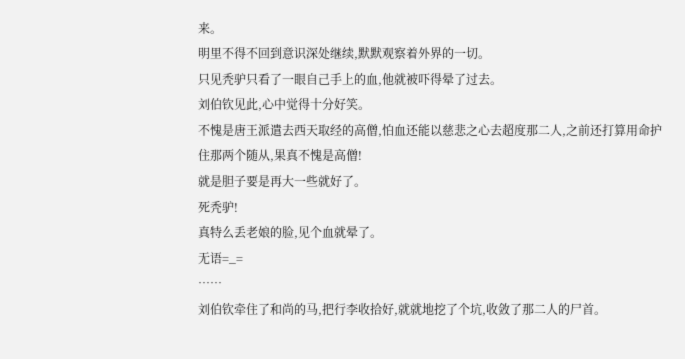来。
明里不得不回到意识深处继续,默默观察着外界的一切。
只见秃驴只看了一眼自己手上的血,他就被吓得晕了过去。
刘伯钦见此,心中觉得十分好笑。
不愧是唐王派遣去西天取经的高僧,怕血还能以慈悲之心去超度那二人,之前还打算用命护住那两个随从,果真不愧是高僧!
就是胆子要是再大一些就好了。
死秃驴!
真特么丢老娘的脸,见个血就晕了。
无语=_=
……
刘伯钦牵住了和尚的马,把行李收拾好,就就地挖了个坑,收敛了那二人的尸首。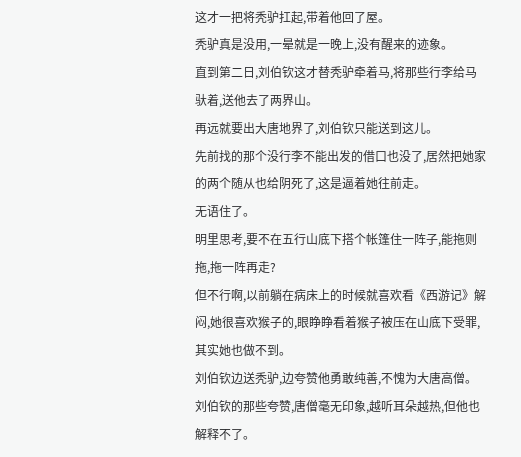这才一把将秃驴扛起,带着他回了屋。
秃驴真是没用,一晕就是一晚上,没有醒来的迹象。
直到第二日,刘伯钦这才替秃驴牵着马,将那些行李给马驮着,送他去了两界山。
再远就要出大唐地界了,刘伯钦只能送到这儿。
先前找的那个没行李不能出发的借口也没了,居然把她家的两个随从也给阴死了,这是逼着她往前走。
无语住了。
明里思考,要不在五行山底下搭个帐篷住一阵子,能拖则拖,拖一阵再走?
但不行啊,以前躺在病床上的时候就喜欢看《西游记》解闷,她很喜欢猴子的,眼睁睁看着猴子被压在山底下受罪,其实她也做不到。
刘伯钦边送秃驴,边夸赞他勇敢纯善,不愧为大唐高僧。
刘伯钦的那些夸赞,唐僧毫无印象,越听耳朵越热,但他也解释不了。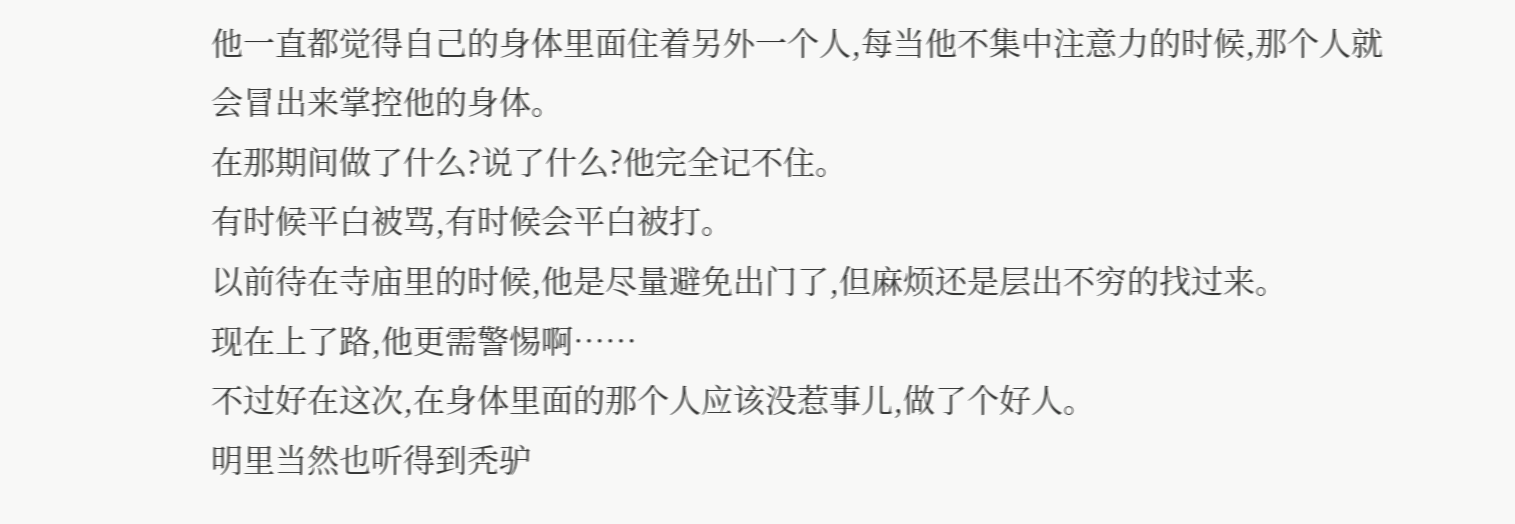他一直都觉得自己的身体里面住着另外一个人,每当他不集中注意力的时候,那个人就会冒出来掌控他的身体。
在那期间做了什么?说了什么?他完全记不住。
有时候平白被骂,有时候会平白被打。
以前待在寺庙里的时候,他是尽量避免出门了,但麻烦还是层出不穷的找过来。
现在上了路,他更需警惕啊……
不过好在这次,在身体里面的那个人应该没惹事儿,做了个好人。
明里当然也听得到秃驴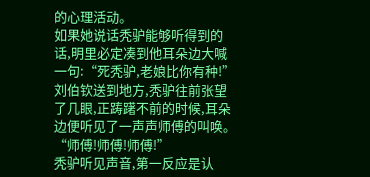的心理活动。
如果她说话秃驴能够听得到的话,明里必定凑到他耳朵边大喊一句:“死秃驴,老娘比你有种!”
刘伯钦送到地方,秃驴往前张望了几眼,正踌躇不前的时候,耳朵边便听见了一声声师傅的叫唤。
“师傅!师傅!师傅!”
秃驴听见声音,第一反应是认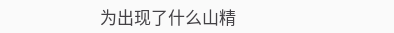为出现了什么山精